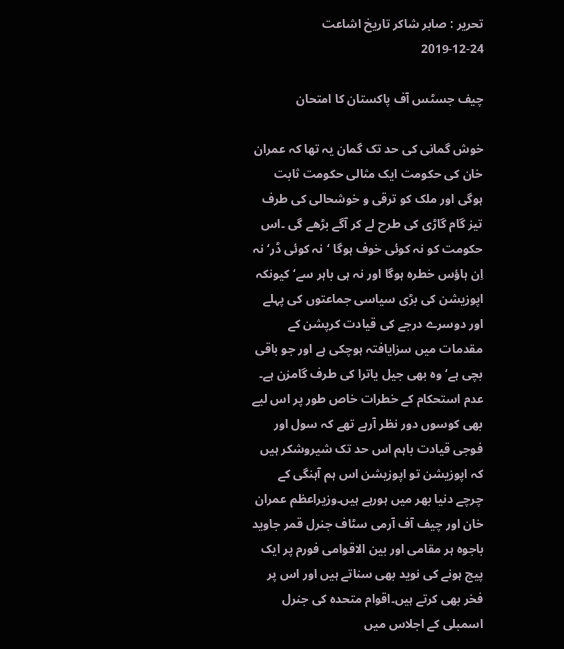تحریر : صابر شاکر تاریخ اشاعت     24-12-2019

چیف جسٹس آف پاکستان کا امتحان

خوش گمانی کی حد تک گمان یہ تھا کہ عمران خان کی حکومت ایک مثالی حکومت ثابت ہوگی اور ملک کو ترقی و خوشحالی کی طرف تیز گام گاڑی کی طرح لے کر آگے بڑھے گی ۔اس حکومت کو نہ کوئی خوف ہوگا ‘نہ کوئی ڈر‘ نہ اِن ہاؤس خطرہ ہوگا اور نہ ہی باہر سے‘ کیونکہ اپوزیشن کی بڑی سیاسی جماعتوں کی پہلے اور دوسرے درجے کی قیادت کرپشن کے مقدمات میں سزایافتہ ہوچکی ہے اور جو باقی بچی ہے‘ وہ بھی جیل یاترا کی طرف گامزن ہے۔ عدم استحکام کے خطرات خاص طور پر اس لیے بھی کوسوں دور نظر آرہے تھے کہ سول اور فوجی قیادت باہم اس حد تک شیروشکر ہیں کہ اپوزیشن تو اپوزیشن اس ہم آہنگی کے چرچے دنیا بھر میں ہورہے ہیں۔وزیراعظم عمران خان اور چیف آف آرمی سٹاف جنرل قمر جاوید باجوہ ہر مقامی اور بین الاقوامی فورم پر ایک پیج ہونے کی نوید بھی سناتے ہیں اور اس پر فخر بھی کرتے ہیں۔اقوام متحدہ کی جنرل اسمبلی کے اجلاس میں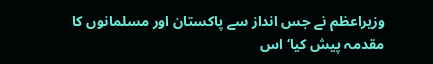وزیراعظم نے جس انداز سے پاکستان اور مسلمانوں کا مقدمہ پیش کیا‘ اس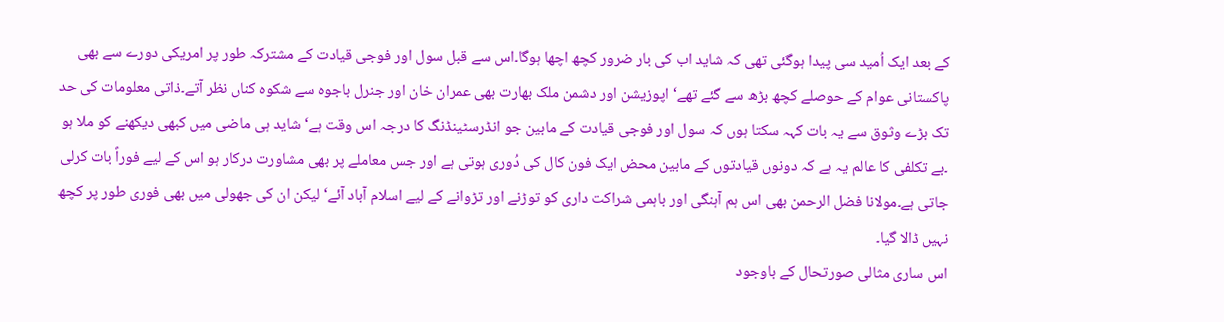کے بعد ایک اُمید سی پیدا ہوگئی تھی کہ شاید اب کی بار ضرور کچھ اچھا ہوگا۔اس سے قبل سول اور فوجی قیادت کے مشترکہ طور پر امریکی دورے سے بھی پاکستانی عوام کے حوصلے کچھ بڑھ سے گئے تھے‘ اپوزیشن اور دشمن ملک بھارت بھی عمران خان اور جنرل باجوہ سے شکوہ کناں نظر آتے۔ذاتی معلومات کی حد تک بڑے وثوق سے یہ بات کہہ سکتا ہوں کہ سول اور فوجی قیادت کے مابین جو انڈرسٹینڈنگ کا درجہ اس وقت ہے‘ شاید ہی ماضی میں کبھی دیکھنے کو ملا ہو ۔بے تکلفی کا عالم یہ ہے کہ دونوں قیادتوں کے مابین محض ایک فون کال کی دُوری ہوتی ہے اور جس معاملے پر بھی مشاورت درکار ہو اس کے لیے فوراً بات کرلی جاتی ہے۔مولانا فضل الرحمن بھی اس ہم آہنگی اور باہمی شراکت داری کو توڑنے اور تڑوانے کے لیے اسلام آباد آئے‘ لیکن ان کی جھولی میں بھی فوری طور پر کچھ نہیں ڈالا گیا۔
اس ساری مثالی صورتحال کے باوجود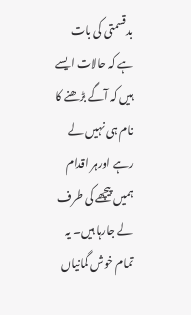بدقسمتی کی بات ہے کہ حالات ایسے ہیں کہ آگے بڑھنے کا نام ہی نہیں لے رہے اورہر اقدام ہمیں پیچھے کی طرف لے جارہا ہیں۔ یہ تمام خوش گمانیاں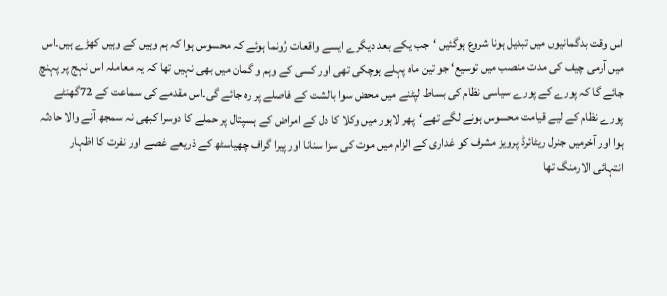اس وقت بدگمانیوں میں تبدیل ہونا شروع ہوگئیں ‘جب یکے بعد دیگرے ایسے واقعات رُونما ہوئے کہ محسوس ہوا کہ ہم وہیں کے وہیں کھڑے ہیں۔اس میں آرمی چیف کی مدت منصب میں توسیع‘ جو تین ماہ پہلے ہوچکی تھی اور کسی کے وہم و گمان میں بھی نہیں تھا کہ یہ معاملہ اس نہج پر پہنچ جائے گا کہ پورے کے پورے سیاسی نظام کی بساط لپٹنے میں محض سوا بالشت کے فاصلے پر رہ جائے گی۔اس مقدمے کی سماعت کے 72گھنٹے پورے نظام کے لیے قیامت محسوس ہونے لگے تھے‘پھر لاہور میں وکلا کا دل کے امراض کے ہسپتال پر حملے کا دوسرا کبھی نہ سمجھ آنے والا حادثہ ہوا اور آخرمیں جنرل ریٹائرڈ پرویز مشرف کو غداری کے الزام میں موت کی سزا سنانا اور پیرا گراف چھیاسٹھ کے ذریعے غصے اور نفرت کا اظہار انتہائی الارمنگ تھا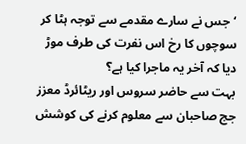‘جس نے سارے مقدمے سے توجہ ہٹا کر سوچوں کا رخ اس نفرت کی طرف موڑ دیا کہ آخر یہ ماجرا کیا ہے؟
بہت سے حاضر سروس اور ریٹائرڈ معزز جج صاحبان سے معلوم کرنے کی کوشش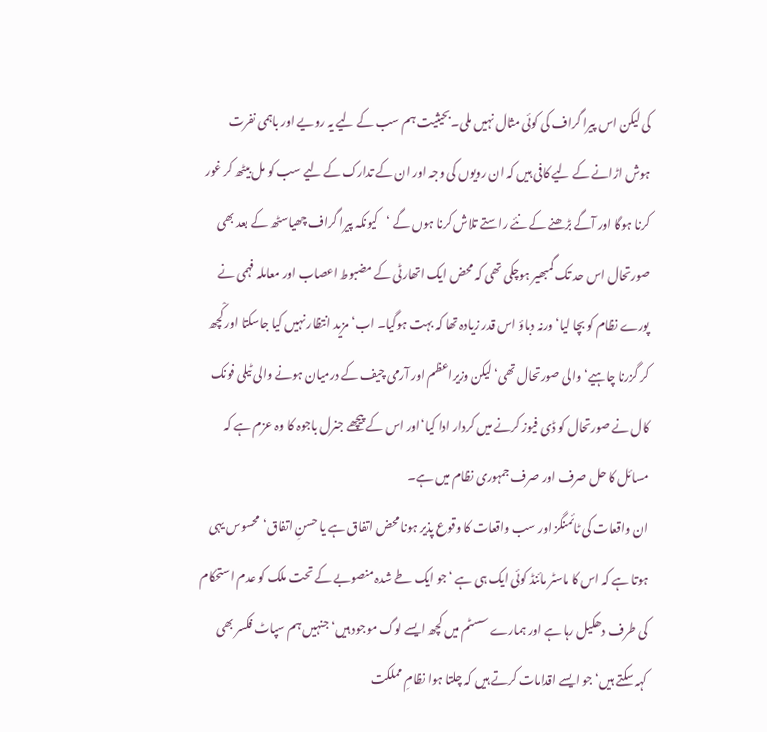کی لیکن اس پیرا گراف کی کوئی مثال نہیں ملی۔بحیثیت ہم سب کے لیے یہ رویے اور باہمی نفرت ہوش اڑانے کے لیے کافی ہیں کہ ان رویوں کی وجہ اور ان کے تدارک کے لیے سب کو مل بیٹھ کر غور کرنا ہوگا اور آگے بڑھنے کے نئے راستے تلاش کرنا ہوں گے ‘کیونکہ پیرا گراف چھیاسٹھ کے بعد بھی صورتحال اس حد تک گمبھیر ہوچکی تھی کہ محض ایک اتھارٹی کے مضبوط اعصاب اور معاملہ فہمی نے پورے نظام کو بچا لیا‘ ورنہ دباؤ اس قدر زیادہ تھا کہ بہت ہوگیا۔ اب‘ مزید انتظار نہیں کیا جاسکتا اور کْچھ کر گزرنا چاہیے‘ والی صورتحال تھی‘لیکن وزیراعظم اور آرمی چیف کے درمیان ہونے والی ٹیلی فونک کال نے صورتحال کو ڈی فیوز کرنے میں کردار ادا کیا‘اور اس کے پیچھے جنرل باجوہ کا وہ عزم ہے کہ مسائل کا حل صرف اور صرف جمہوری نظام میں ہے۔
ان واقعات کی ٹائمنگز اور سب واقعات کا وقوع پذیر ہونا محض اتفاق ہے یا حسنِ اتفاق‘محسوس یہی ہوتا ہے کہ اس کا ماسٹر مائنڈ کوئی ایک ہی ہے ‘جو ایک طے شدہ منصوبے کے تحت ملک کو عدم استحکام کی طرف دھکیل رہا ہے اور ہمارے سسٹم میں کچھ ایسے لوگ موجود ہیں‘ جنہیں ہم سپاٹ فکسر بھی کہہ سکتے ہیں‘ جو ایسے اقدامات کرتے ہیں کہ چلتا ہوا نظامِ مملکت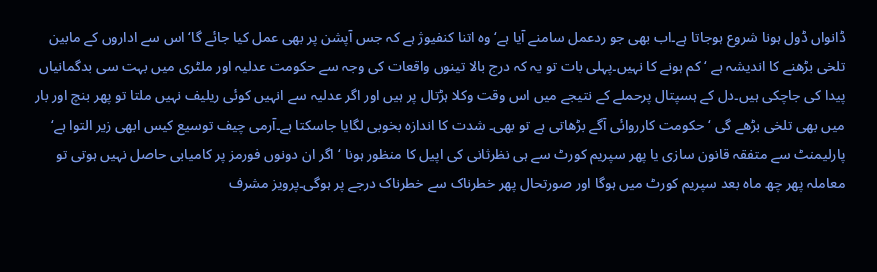ڈانواں ڈول ہونا شروع ہوجاتا ہے۔اب بھی جو ردعمل سامنے آیا ہے‘ وہ اتنا کنفیوژ ہے کہ جس آپشن پر بھی عمل کیا جائے گا‘ اس سے اداروں کے مابین تلخی بڑھنے کا اندیشہ ہے ‘ کم ہونے کا نہیں۔پہلی بات تو یہ کہ درج بالا تینوں واقعات کی وجہ سے حکومت عدلیہ اور ملٹری میں بہت سی بدگمانیاں پیدا کی جاچکی ہیں۔دل کے ہسپتال پرحملے کے نتیجے میں اس وقت وکلا ہڑتال پر ہیں اور اگر عدلیہ سے انہیں کوئی ریلیف نہیں ملتا تو پھر بنچ اور بار میں بھی تلخی بڑھے گی ‘حکومت کارروائی آگے بڑھاتی ہے تو بھی۔ شدت کا اندازہ بخوبی لگایا جاسکتا ہے۔آرمی چیف توسیع کیس ابھی زیر التوا ہے‘ پارلیمنٹ سے متفقہ قانون سازی یا پھر سپریم کورٹ سے ہی نظرثانی کی اپیل کا منظور ہونا ‘اگر ان دونوں فورمز پر کامیابی حاصل نہیں ہوتی تو معاملہ پھر چھ ماہ بعد سپریم کورٹ میں ہوگا اور صورتحال پھر خطرناک سے خطرناک درجے پر ہوگی۔پرویز مشرف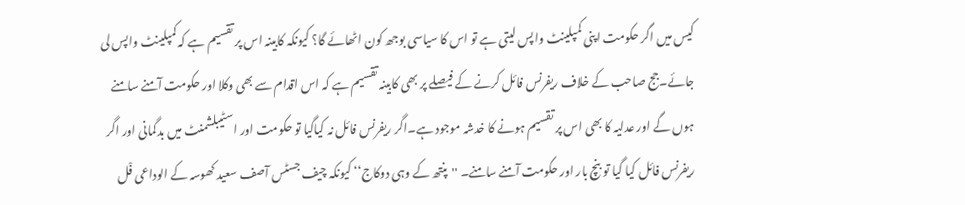کیس میں اگر حکومت اپنی کمپلینٹ واپس لیتی ہے تو اس کا سیاسی بوجھ کون اٹھائے گا؟ کیونکہ کابینہ اس پر تقسیم ہے کہ کمپلینٹ واپس لی جائے۔جج صاحب کے خلاف ریفرنس فائل کرنے کے فیصلے پر بھی کابینہ تقسیم ہے کہ اس اقدام سے بھی وکلا اور حکومت آمنے سامنے ہوں گے اور عدلیہ کا بھی اس پر تقسیم ہونے کا خدشہ موجود ہے۔اگر ریفرنس فائل نہ کیاگیا تو حکومت اور اسٹیبلشمنٹ میں بدگمانی اور اگر ریفرنس فائل کیا گیا تو بنچ بار اور حکومت آمنے سامنے۔ ''پنتھ کے وہی دوکاج‘‘ کیونکہ چیف جسٹس آصف سعید کھوسہ کے الوداعی فْل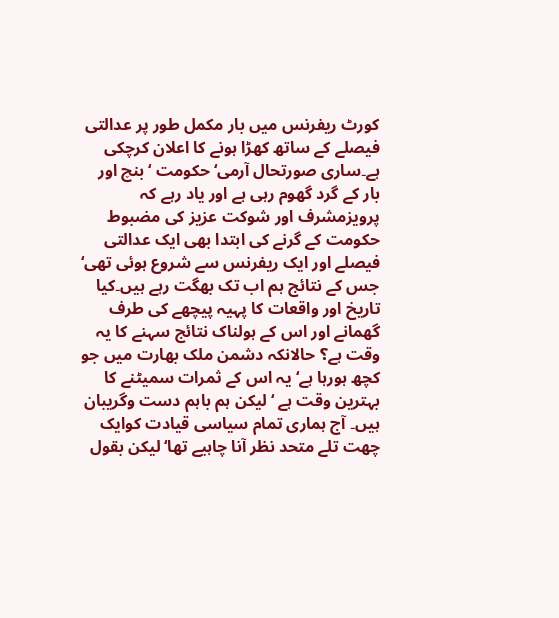کورٹ ریفرنس میں بار مکمل طور پر عدالتی فیصلے کے ساتھ کھڑا ہونے کا اعلان کرچکی ہے۔ساری صورتحال آرمی‘ حکومت ‘بنچ اور بار کے گرد گھوم رہی ہے اور یاد رہے کہ پرویزمشرف اور شوکت عزیز کی مضبوط حکومت کے گرنے کی ابتدا بھی ایک عدالتی فیصلے اور ایک ریفرنس سے شروع ہوئی تھی‘ جس کے نتائج ہم اب تک بھگت رہے ہیں۔کیا تاریخ اور واقعات کا پہیہ پیچھے کی طرف گھمانے اور اس کے ہولناک نتائج سہنے کا یہ وقت ہے؟ حالانکہ دشمن ملک بھارت میں جو کچھ ہورہا ہے‘ یہ اس کے ثمرات سمیٹنے کا بہترین وقت ہے ‘لیکن ہم باہم دست وگریبان ہیں۔ آج ہماری تمام سیاسی قیادت کوایک چھت تلے متحد نظر آنا چاہیے تھا‘ لیکن بقول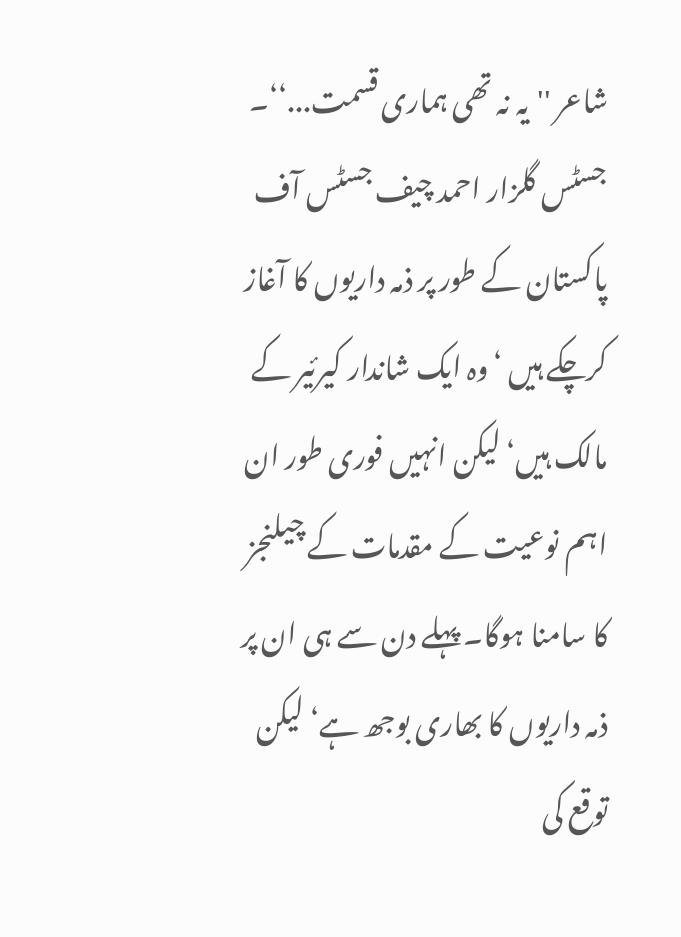شاعر ''یہ نہ تھی ہماری قسمت...‘‘۔
جسٹس گلزار احمد چیف جسٹس آف پاکستان کے طور پر ذمہ داریوں کا آغاز کرچکے ہیں ‘وہ ایک شاندار کیرئیر کے مالک ہیں‘ لیکن انہیں فوری طور ان اہم نوعیت کے مقدمات کے چیلنجز کا سامنا ہوگا۔ پہلے دن سے ہی ان پر ذمہ داریوں کا بھاری بوجھ ہے‘ لیکن توقع کی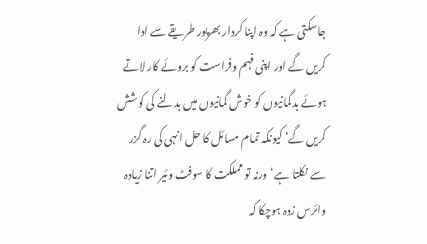جاسکتی ہے کہ وہ اپنا کردار بھرپور طریقے سے ادا کریں گے اور اپنی فہم وفراست کو بروئے کار لاتے ہوئے بدگمانیوں کو خوش گمانیوں میں بدلنے کی کوشش کریں گے‘ کیونکہ تمام مسائل کا حل انہی کی رہ گزر سے نکلتا ہے‘ورنہ تو مملکت کا سوفٹ وئیر اتنا زیادہ وائرس زدہ ہوچکا کہ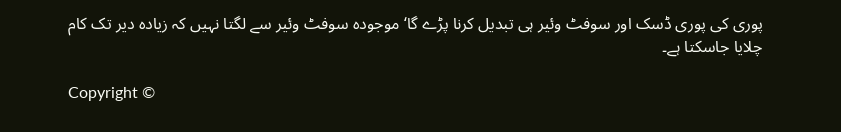پوری کی پوری ڈسک اور سوفٹ وئیر ہی تبدیل کرنا پڑے گا‘ موجودہ سوفٹ وئیر سے لگتا نہیں کہ زیادہ دیر تک کام چلایا جاسکتا ہے۔

Copyright ©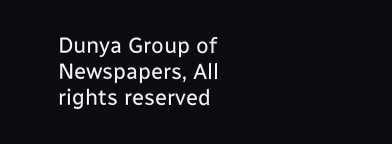Dunya Group of Newspapers, All rights reserved